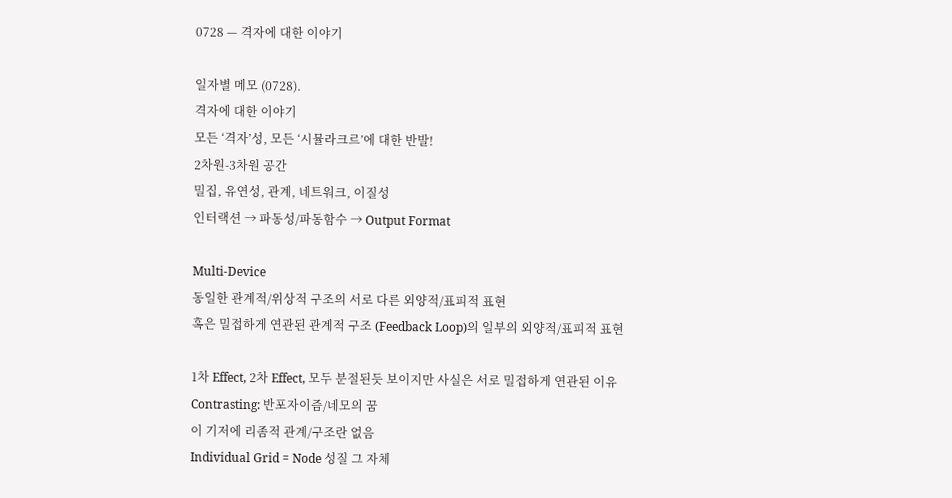0728 — 격자에 대한 이야기

일자별 메모 (0728).
격자에 대한 이야기
모든 ‘격자’성, 모든 ‘시뮬라크르’에 대한 반발!
2차원-3차원 공간
밀집, 유연성, 관계, 네트워크, 이질성
인터랙션 → 파동성/파동함수 → Output Format

Multi-Device
동일한 관계적/위상적 구조의 서로 다른 외양적/표피적 표현
혹은 밀접하게 연관된 관계적 구조 (Feedback Loop)의 일부의 외양적/표피적 표현

1차 Effect, 2차 Effect, 모두 분절된듯 보이지만 사실은 서로 밀접하게 연관된 이유
Contrasting: 반포자이즘/네모의 꿈
이 기저에 리좀적 관계/구조란 없음
Individual Grid = Node 성질 그 자체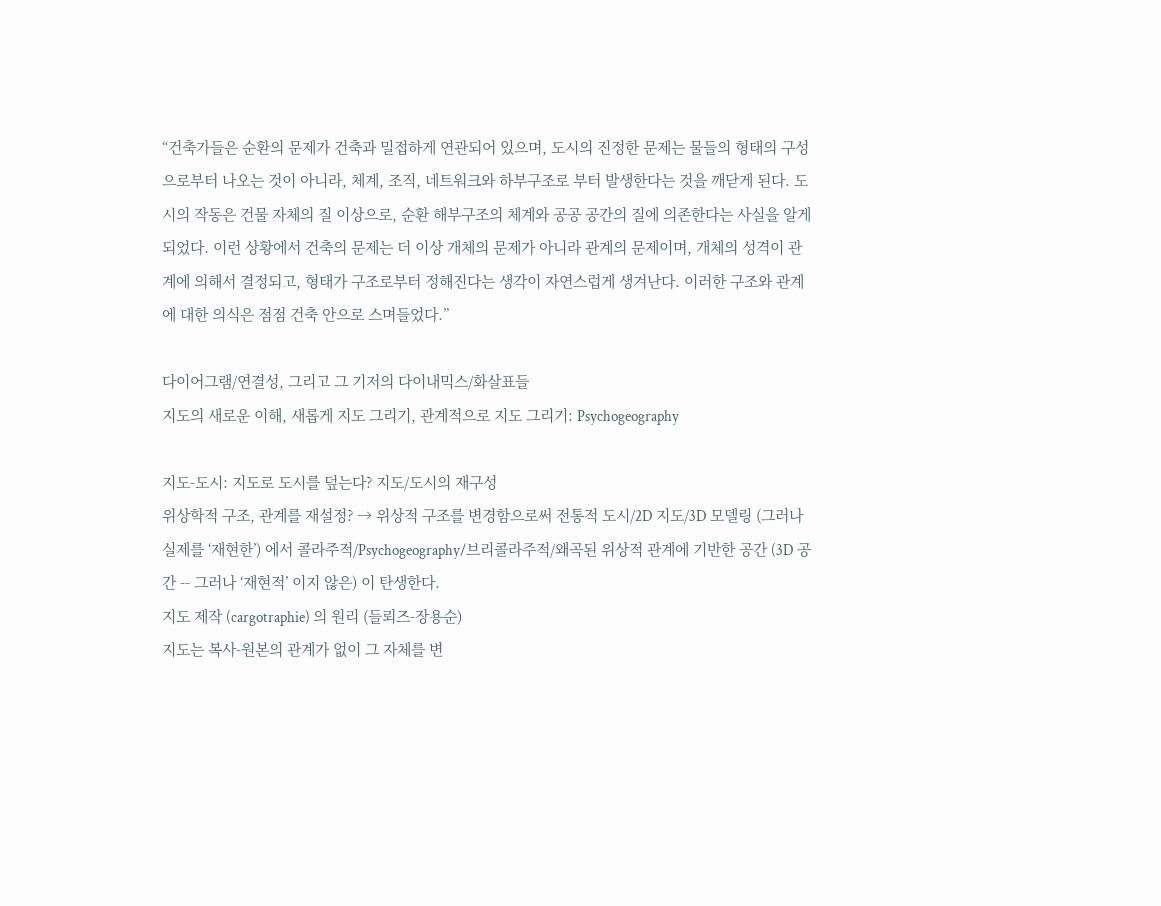“건축가들은 순환의 문제가 건축과 밀접하게 연관되어 있으며, 도시의 진정한 문제는 물들의 형태의 구성으로부터 나오는 것이 아니라, 체계, 조직, 네트워크와 하부구조로 부터 발생한다는 것을 깨닫게 된다. 도시의 작동은 건물 자체의 질 이상으로, 순환 해부구조의 체계와 공공 공간의 질에 의존한다는 사실을 알게 되었다. 이런 상황에서 건축의 문제는 더 이상 개체의 문제가 아니라 관계의 문제이며, 개체의 성격이 관계에 의해서 결정되고, 형태가 구조로부터 정해진다는 생각이 자연스럽게 생겨난다. 이러한 구조와 관계에 대한 의식은 점점 건축 안으로 스며들었다.”

다이어그램/연결성, 그리고 그 기저의 다이내믹스/화살표들
지도의 새로운 이해, 새롭게 지도 그리기, 관계적으로 지도 그리기: Psychogeography

지도-도시: 지도로 도시를 덮는다? 지도/도시의 재구성
위상학적 구조, 관계를 재설정? → 위상적 구조를 변경함으로써 전통적 도시/2D 지도/3D 모델링 (그러나 실제를 ‘재현한’) 에서 콜라주적/Psychogeography/브리콜라주적/왜곡된 위상적 관계에 기반한 공간 (3D 공간 -- 그러나 ‘재현적’ 이지 않은) 이 탄생한다.
지도 제작 (cargotraphie) 의 원리 (들뢰즈-장용순)
지도는 복사-원본의 관계가 없이 그 자체를 변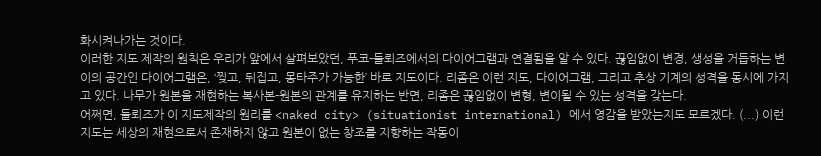화시켜나가는 것이다.
이러한 지도 제작의 원칙은 우리가 앞에서 살펴보았던, 푸코-들뢰즈에서의 다이어그램과 연결됨을 알 수 있다. 끊임없이 변경, 생성을 거듭하는 변이의 공간인 다이어그램은, ‘찢고, 뒤집고, 몽타주가 가능한’ 바로 지도이다. 리좀은 이런 지도, 다이어그램, 그리고 추상 기계의 성격을 동시에 가지고 있다. 나무가 원본을 재현하는 복사본-원본의 관계를 유지하는 반면, 리좀은 끊임없이 변형, 변이될 수 있는 성격을 갖는다.
어쩌면, 들뢰즈가 이 지도제작의 원리를 <naked city> (situationist international) 에서 영감을 받았는지도 모르겠다. (...) 이런 지도는 세상의 재현으로서 존재하지 않고 원본이 없는 창조를 지향하는 작동이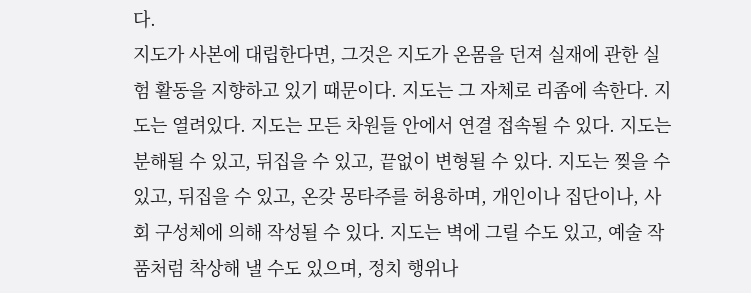다.
지도가 사본에 대립한다면, 그것은 지도가 온몸을 던져 실재에 관한 실험 활동을 지향하고 있기 때문이다. 지도는 그 자체로 리좀에 속한다. 지도는 열려있다. 지도는 모든 차원들 안에서 연결 접속될 수 있다. 지도는 분해될 수 있고, 뒤집을 수 있고, 끝없이 변형될 수 있다. 지도는 찢을 수 있고, 뒤집을 수 있고, 온갖 몽타주를 허용하며, 개인이나 집단이나, 사회 구성체에 의해 작성될 수 있다. 지도는 벽에 그릴 수도 있고, 예술 작품처럼 착상해 낼 수도 있으며, 정치 행위나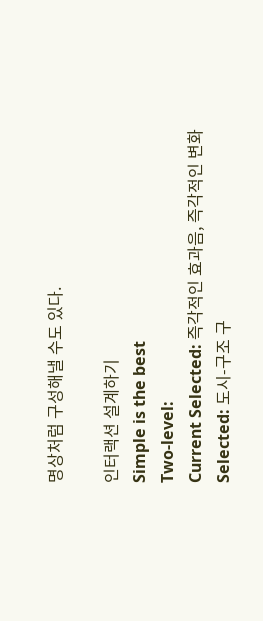명상처럼 구성해낼 수도 있다.

인터랙션 설계하기
Simple is the best
Two-level:
Current Selected: 즉각적인 효과음, 즉각적인 변화
Selected: 도시-구조 구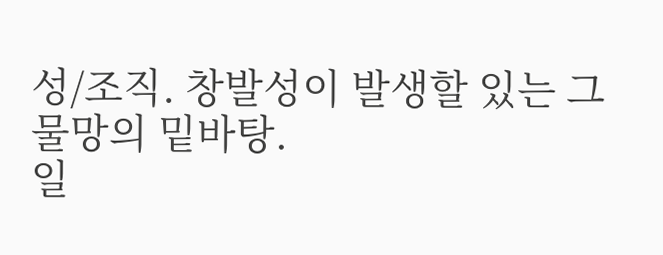성/조직. 창발성이 발생할 있는 그물망의 밑바탕.
일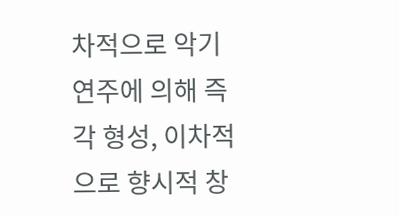차적으로 악기 연주에 의해 즉각 형성, 이차적으로 향시적 창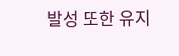발성 또한 유지